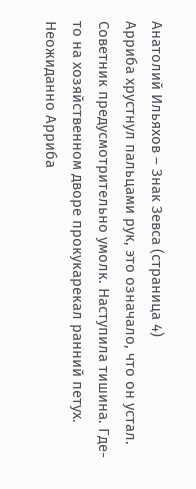Анатолий Ильяхов – Знак Зевса (страница 4)
Арриба хрустнул пальцами рук, это означало, что он устал. Советник предусмотрительно умолк. Наступила тишина. Где-то на хозяйственном дворе прокукарекал ранний петух. Неожиданно Арриба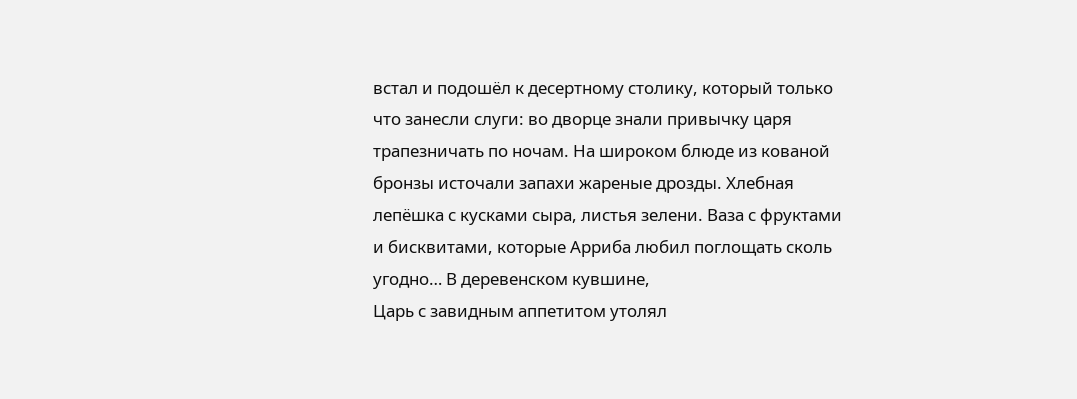встал и подошёл к десертному столику, который только что занесли слуги: во дворце знали привычку царя трапезничать по ночам. На широком блюде из кованой бронзы источали запахи жареные дрозды. Хлебная лепёшка с кусками сыра, листья зелени. Ваза с фруктами и бисквитами, которые Арриба любил поглощать сколь угодно… В деревенском кувшине,
Царь с завидным аппетитом утолял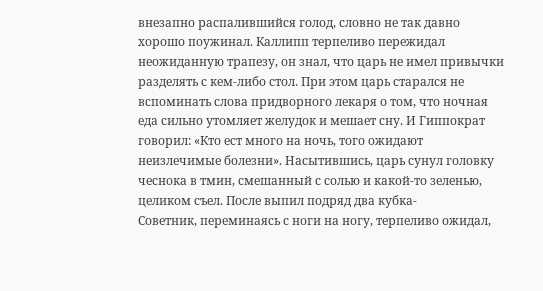внезапно распалившийся голод, словно не так давно хорошо поужинал. Каллипп терпеливо пережидал неожиданную трапезу, он знал, что царь не имел привычки разделять с кем-либо стол. При этом царь старался не вспоминать слова придворного лекаря о том, что ночная еда сильно утомляет желудок и мешает сну. И Гиппократ говорил: «Кто ест много на ночь, того ожидают неизлечимые болезни». Насытившись, царь сунул головку чеснока в тмин, смешанный с солью и какой-то зеленью, целиком съел. После выпил подряд два кубка-
Советник, переминаясь с ноги на ногу, терпеливо ожидал,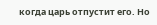когда царь отпустит его. Но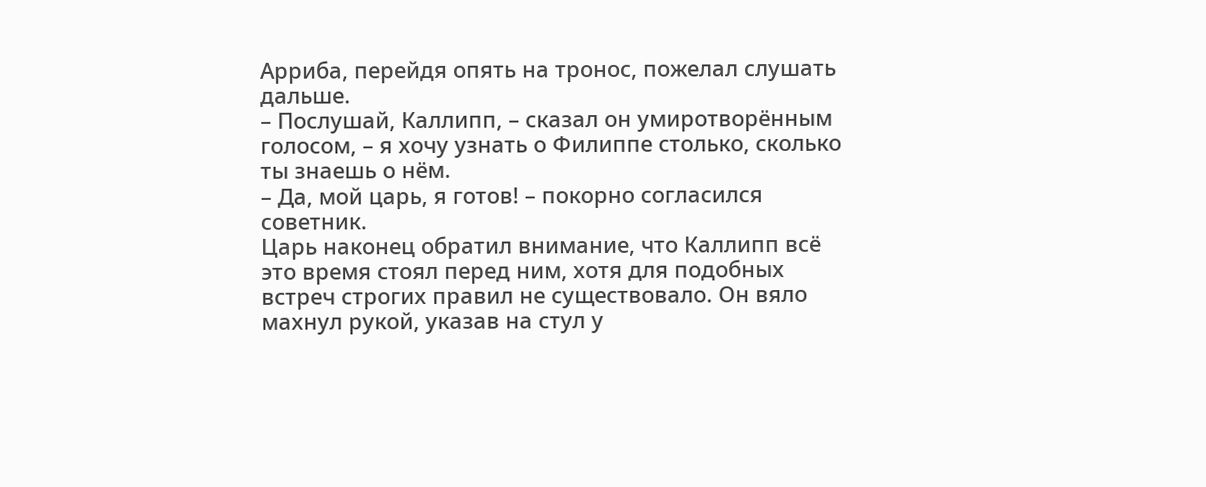Арриба, перейдя опять на тронос, пожелал слушать дальше.
– Послушай, Каллипп, – сказал он умиротворённым голосом, – я хочу узнать о Филиппе столько, сколько ты знаешь о нём.
– Да, мой царь, я готов! – покорно согласился советник.
Царь наконец обратил внимание, что Каллипп всё это время стоял перед ним, хотя для подобных встреч строгих правил не существовало. Он вяло махнул рукой, указав на стул у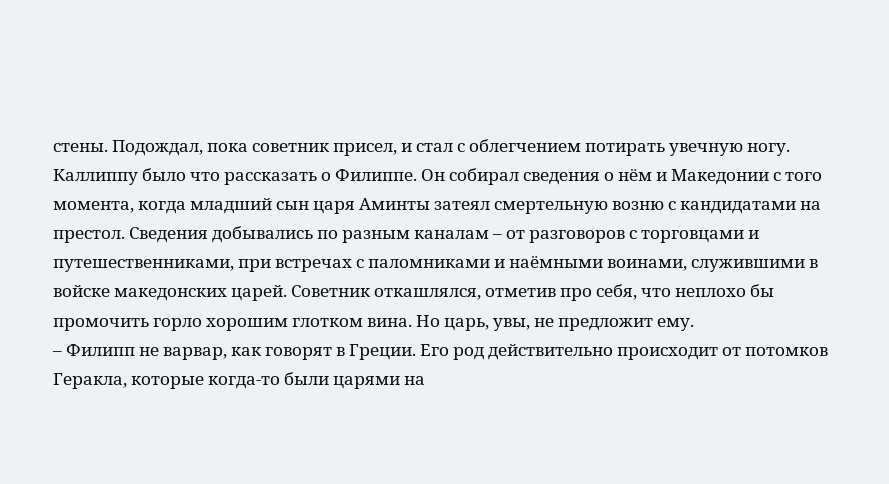стены. Подождал, пока советник присел, и стал с облегчением потирать увечную ногу.
Каллиппу было что рассказать о Филиппе. Он собирал сведения о нём и Македонии с того момента, когда младший сын царя Аминты затеял смертельную возню с кандидатами на престол. Сведения добывались по разным каналам – от разговоров с торговцами и путешественниками, при встречах с паломниками и наёмными воинами, служившими в войске македонских царей. Советник откашлялся, отметив про себя, что неплохо бы промочить горло хорошим глотком вина. Но царь, увы, не предложит ему.
– Филипп не варвар, как говорят в Греции. Его род действительно происходит от потомков Геракла, которые когда-то были царями на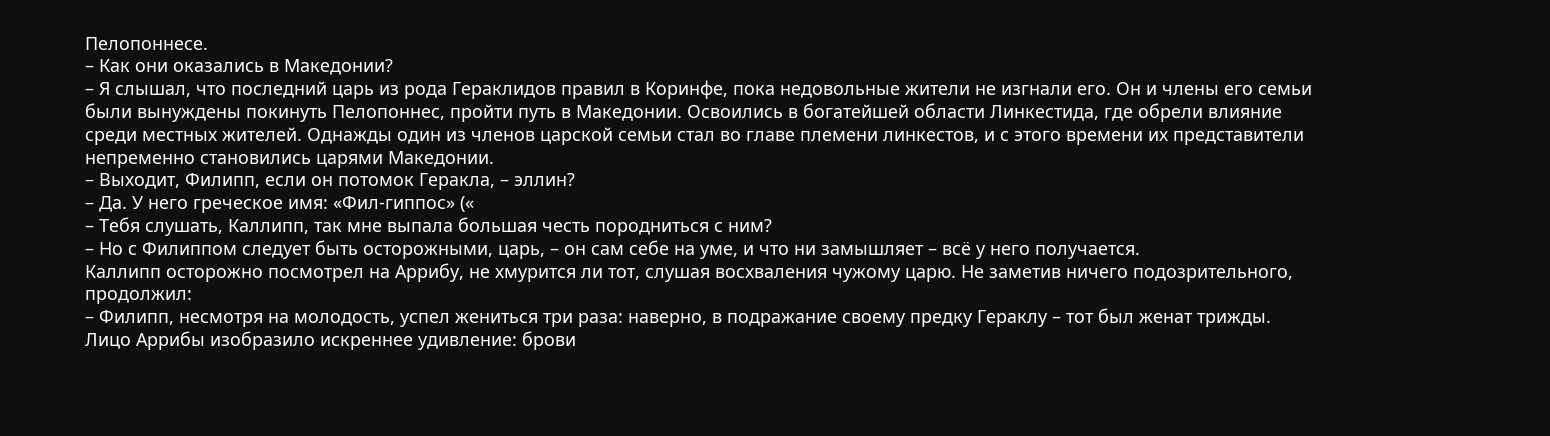Пелопоннесе.
– Как они оказались в Македонии?
– Я слышал, что последний царь из рода Гераклидов правил в Коринфе, пока недовольные жители не изгнали его. Он и члены его семьи были вынуждены покинуть Пелопоннес, пройти путь в Македонии. Освоились в богатейшей области Линкестида, где обрели влияние среди местных жителей. Однажды один из членов царской семьи стал во главе племени линкестов, и с этого времени их представители непременно становились царями Македонии.
– Выходит, Филипп, если он потомок Геракла, – эллин?
– Да. У него греческое имя: «Фил-гиппос» («
– Тебя слушать, Каллипп, так мне выпала большая честь породниться с ним?
– Но с Филиппом следует быть осторожными, царь, – он сам себе на уме, и что ни замышляет – всё у него получается.
Каллипп осторожно посмотрел на Аррибу, не хмурится ли тот, слушая восхваления чужому царю. Не заметив ничего подозрительного, продолжил:
– Филипп, несмотря на молодость, успел жениться три раза: наверно, в подражание своему предку Гераклу – тот был женат трижды.
Лицо Аррибы изобразило искреннее удивление: брови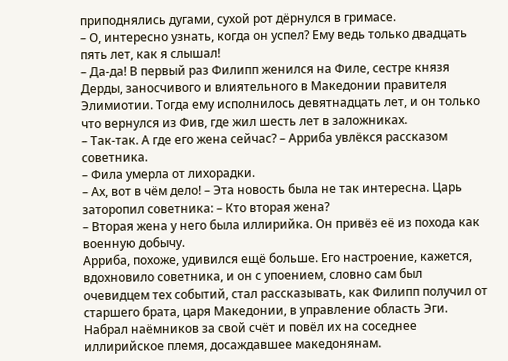приподнялись дугами, сухой рот дёрнулся в гримасе.
– О, интересно узнать, когда он успел? Ему ведь только двадцать пять лет, как я слышал!
– Да-да! В первый раз Филипп женился на Филе, сестре князя Дерды, заносчивого и влиятельного в Македонии правителя Элимиотии. Тогда ему исполнилось девятнадцать лет, и он только что вернулся из Фив, где жил шесть лет в заложниках.
– Так-так. А где его жена сейчас? – Арриба увлёкся рассказом советника.
– Фила умерла от лихорадки.
– Ах, вот в чём дело! – Эта новость была не так интересна. Царь заторопил советника: – Кто вторая жена?
– Вторая жена у него была иллирийка. Он привёз её из похода как военную добычу.
Арриба, похоже, удивился ещё больше. Его настроение, кажется, вдохновило советника, и он с упоением, словно сам был очевидцем тех событий, стал рассказывать, как Филипп получил от старшего брата, царя Македонии, в управление область Эги. Набрал наёмников за свой счёт и повёл их на соседнее иллирийское племя, досаждавшее македонянам.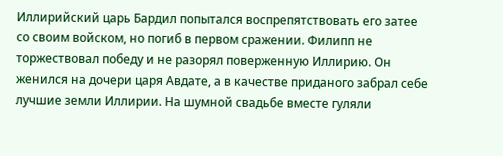Иллирийский царь Бардил попытался воспрепятствовать его затее со своим войском, но погиб в первом сражении. Филипп не торжествовал победу и не разорял поверженную Иллирию. Он женился на дочери царя Авдате, а в качестве приданого забрал себе лучшие земли Иллирии. На шумной свадьбе вместе гуляли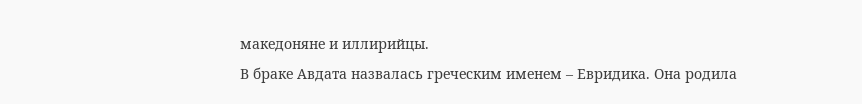македоняне и иллирийцы.
В браке Авдата назвалась греческим именем – Евридика. Она родила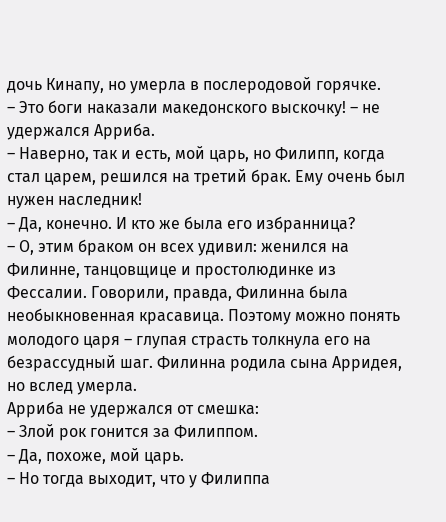дочь Кинапу, но умерла в послеродовой горячке.
– Это боги наказали македонского выскочку! – не удержался Арриба.
– Наверно, так и есть, мой царь, но Филипп, когда стал царем, решился на третий брак. Ему очень был нужен наследник!
– Да, конечно. И кто же была его избранница?
– О, этим браком он всех удивил: женился на Филинне, танцовщице и простолюдинке из Фессалии. Говорили, правда, Филинна была необыкновенная красавица. Поэтому можно понять молодого царя – глупая страсть толкнула его на безрассудный шаг. Филинна родила сына Арридея, но вслед умерла.
Арриба не удержался от смешка:
– Злой рок гонится за Филиппом.
– Да, похоже, мой царь.
– Но тогда выходит, что у Филиппа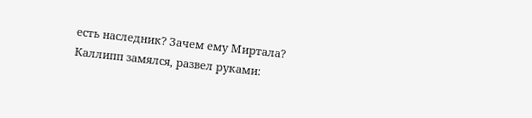есть наследник? Зачем ему Миртала?
Каллипп замялся, развел руками: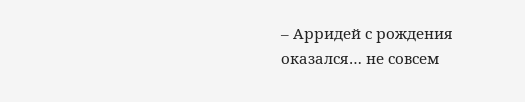– Арридей с рождения оказался… не совсем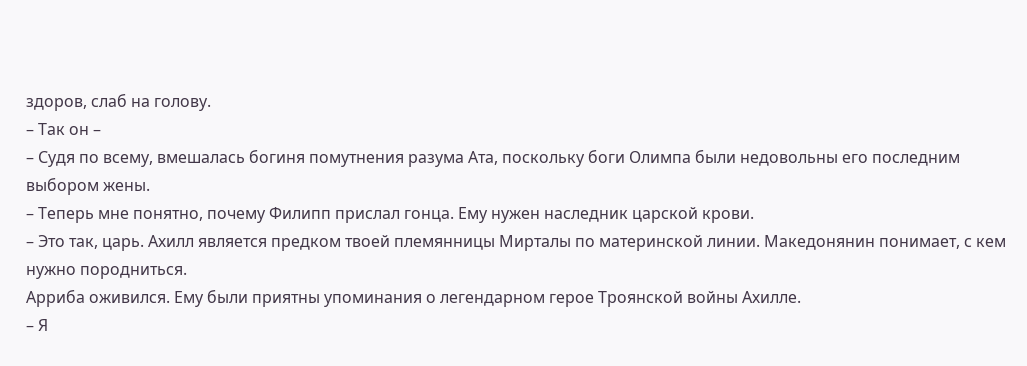здоров, слаб на голову.
– Так он –
– Судя по всему, вмешалась богиня помутнения разума Ата, поскольку боги Олимпа были недовольны его последним выбором жены.
– Теперь мне понятно, почему Филипп прислал гонца. Ему нужен наследник царской крови.
– Это так, царь. Ахилл является предком твоей племянницы Мирталы по материнской линии. Македонянин понимает, с кем нужно породниться.
Арриба оживился. Ему были приятны упоминания о легендарном герое Троянской войны Ахилле.
– Я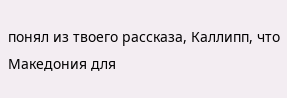понял из твоего рассказа, Каллипп, что Македония для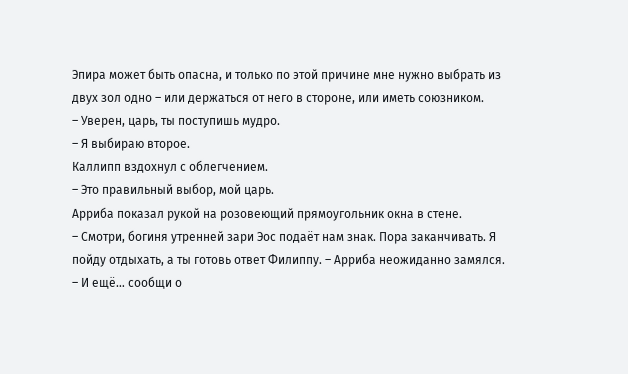Эпира может быть опасна, и только по этой причине мне нужно выбрать из двух зол одно – или держаться от него в стороне, или иметь союзником.
– Уверен, царь, ты поступишь мудро.
– Я выбираю второе.
Каллипп вздохнул с облегчением.
– Это правильный выбор, мой царь.
Арриба показал рукой на розовеющий прямоугольник окна в стене.
– Смотри, богиня утренней зари Эос подаёт нам знак. Пора заканчивать. Я пойду отдыхать, а ты готовь ответ Филиппу. – Арриба неожиданно замялся. – И ещё… сообщи о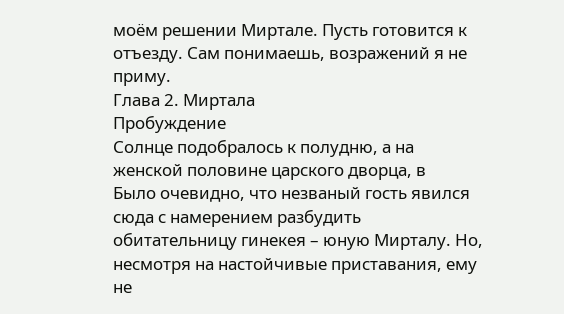моём решении Миртале. Пусть готовится к отъезду. Сам понимаешь, возражений я не приму.
Глава 2. Миртала
Пробуждение
Солнце подобралось к полудню, а на женской половине царского дворца, в
Было очевидно, что незваный гость явился сюда с намерением разбудить обитательницу гинекея – юную Мирталу. Но, несмотря на настойчивые приставания, ему не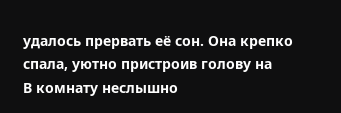удалось прервать её сон. Она крепко спала, уютно пристроив голову на
В комнату неслышно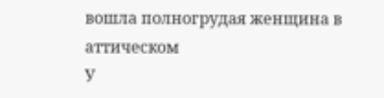вошла полногрудая женщина в аттическом
У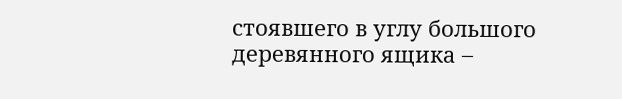стоявшего в углу большого деревянного ящика –